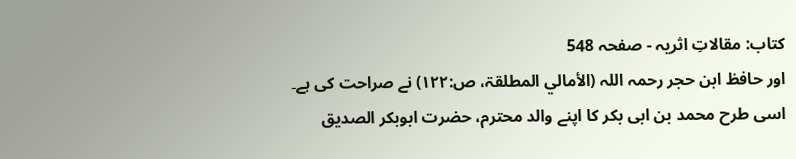کتاب: مقالاتِ اثریہ - صفحہ 548
اور حافظ ابن حجر رحمہ اللہ (الأمالي المطلقۃ، ص:۱۲۲) نے صراحت کی ہے۔
اسی طرح محمد بن ابی بکر کا اپنے والد محترم، حضرت ابوبکر الصدیق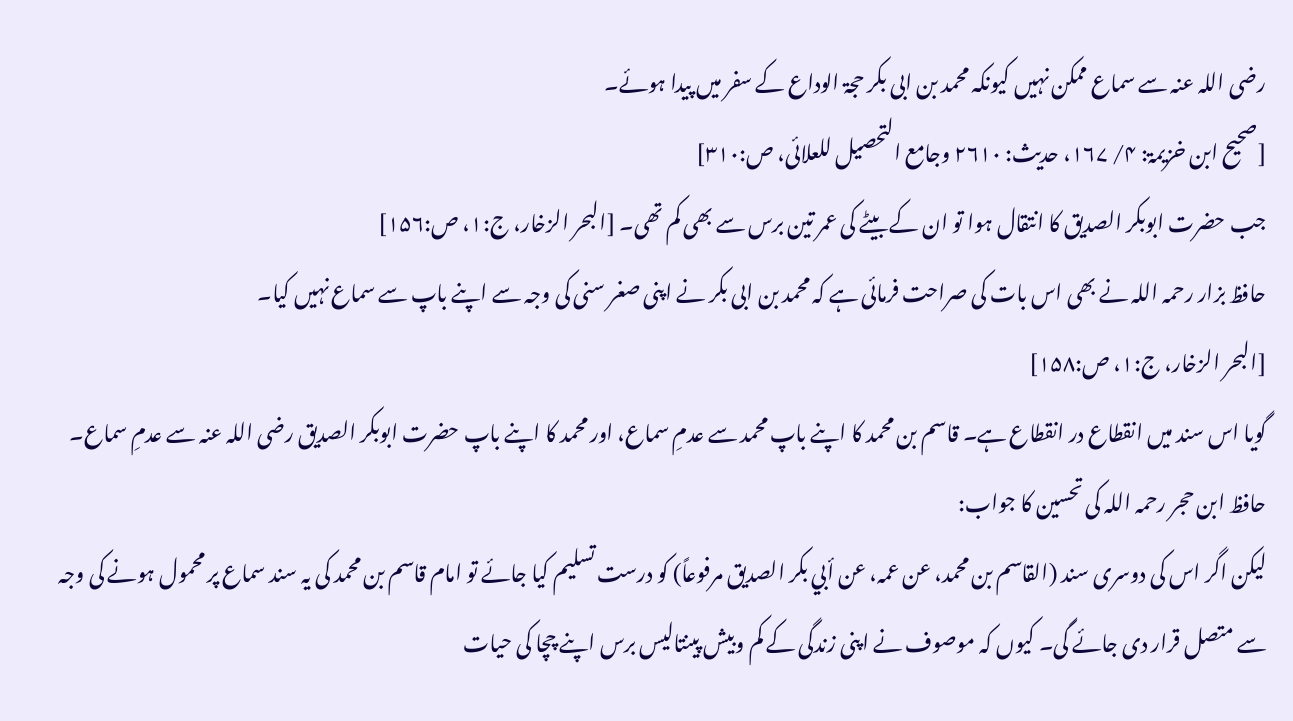رضی اللہ عنہ سے سماع ممکن نہیں کیونکہ محمد بن ابی بکر حجۃ الوداع کے سفر میں پیدا ہوئے۔
[صحیح ابن خزیمۃ: ۴/ ۱۶۷، حدیث: ۲۶۱۰ وجامع التحصیل للعلائی، ص:۳۱۰]
جب حضرت ابوبکر الصدیق کا انتقال ہوا تو ان کے بیٹے کی عمر تین برس سے بھی کم تھی۔ [البحر الزخار، ج:۱، ص:۱۵۶]
حافظ بزار رحمہ اللہ نے بھی اس بات کی صراحت فرمائی ہے کہ محمد بن ابی بکر نے اپنی صغر سنی کی وجہ سے اپنے باپ سے سماع نہیں کیا۔
[البحر الزخار، ج:۱، ص:۱۵۸]
گویا اس سند میں انقطاع در انقطاع ہے۔ قاسم بن محمد کا اپنے باپ محمد سے عدمِ سماع، اور محمد کا اپنے باپ حضرت ابوبکر الصدیق رضی اللہ عنہ سے عدمِ سماع۔
حافظ ابن حجر رحمہ اللہ کی تحسین کا جواب:
لیکن اگر اس کی دوسری سند (القاسم بن محمد، عن عمہ، عن أبي بکر الصدیق مرفوعاً) کو درست تسلیم کیا جائے تو امام قاسم بن محمد کی یہ سند سماع پر محمول ہونے کی وجہ سے متصل قرار دی جائے گی۔ کیوں کہ موصوف نے اپنی زندگی کے کم وبیش پینتالیس برس اپنے چچا کی حیات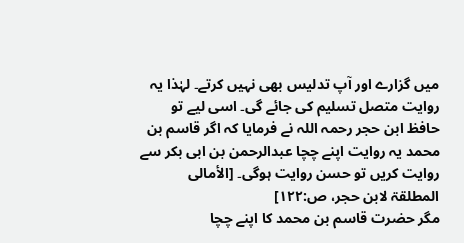میں گزارے اور آپ تدلیس بھی نہیں کرتے۔ لہٰذا یہ روایت متصل تسلیم کی جائے گی۔ اسی لیے تو حافظ ابن حجر رحمہ اللہ نے فرمایا کہ اگر قاسم بن محمد یہ روایت اپنے چچا عبدالرحمن بن ابی بکر سے روایت کریں تو حسن روایت ہوگی۔ [الأمالی المطلقۃ لابن حجر، ص:۱۲۲]
مگر حضرت قاسم بن محمد کا اپنے چچا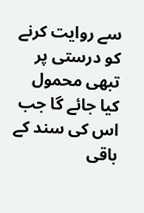سے روایت کرنے کو درستی پر تبھی محمول کیا جائے گا جب اس کی سند کے باقی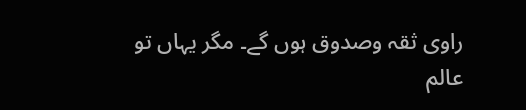راوی ثقہ وصدوق ہوں گے۔ مگر یہاں تو عالم